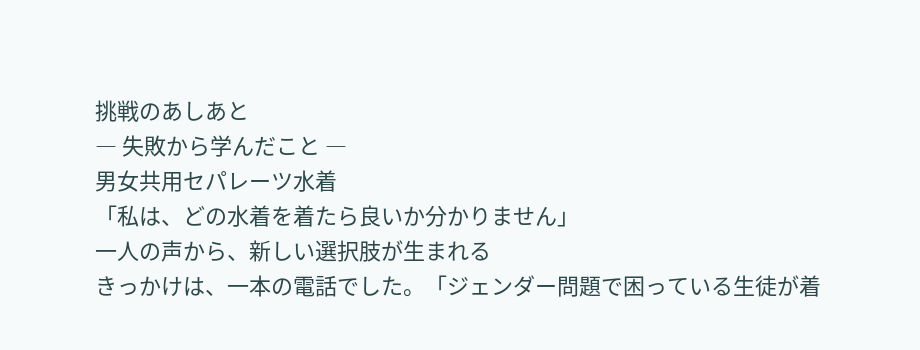挑戦のあしあと
― 失敗から学んだこと ―
男女共用セパレーツ水着
「私は、どの水着を着たら良いか分かりません」
一人の声から、新しい選択肢が生まれる
きっかけは、一本の電話でした。「ジェンダー問題で困っている生徒が着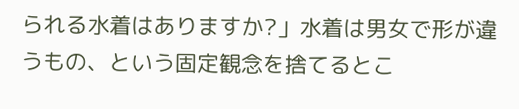られる水着はありますか?」水着は男女で形が違うもの、という固定観念を捨てるとこ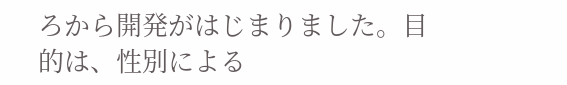ろから開発がはじまりました。目的は、性別による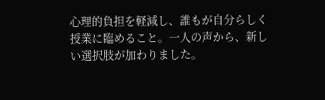心理的負担を軽減し、誰もが自分らしく授業に臨めること。一人の声から、新しい選択肢が加わりました。